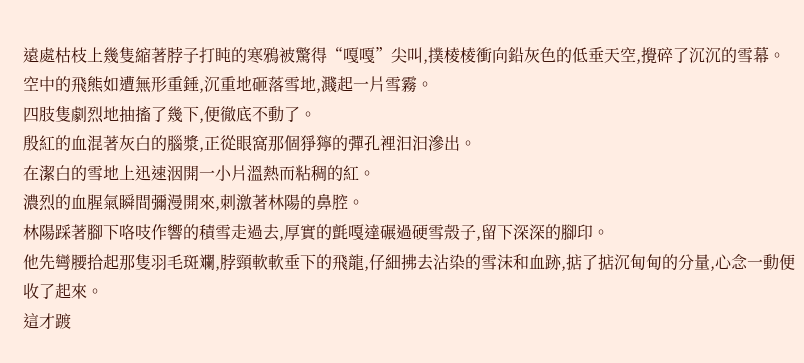遠處枯枝上幾隻縮著脖子打盹的寒鴉被驚得“嘎嘎”尖叫,撲棱棱衝向鉛灰色的低垂天空,攪碎了沉沉的雪幕。
空中的飛熊如遭無形重錘,沉重地砸落雪地,濺起一片雪霧。
四肢隻劇烈地抽搐了幾下,便徹底不動了。
殷紅的血混著灰白的腦漿,正從眼窩那個猙獰的彈孔裡汩汩滲出。
在潔白的雪地上迅速洇開一小片溫熱而粘稠的紅。
濃烈的血腥氣瞬間彌漫開來,刺激著林陽的鼻腔。
林陽踩著腳下咯吱作響的積雪走過去,厚實的氈嘎達碾過硬雪殼子,留下深深的腳印。
他先彎腰拾起那隻羽毛斑斕,脖頸軟軟垂下的飛龍,仔細拂去沾染的雪沫和血跡,掂了掂沉甸甸的分量,心念一動便收了起來。
這才踱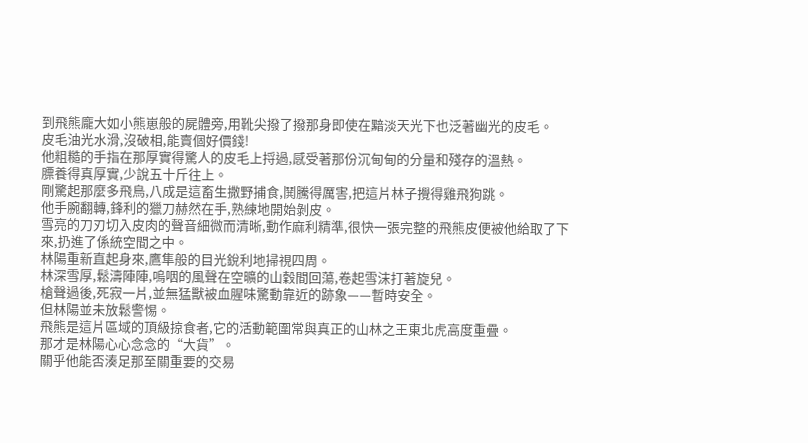到飛熊龐大如小熊崽般的屍體旁,用靴尖撥了撥那身即使在黯淡天光下也泛著幽光的皮毛。
皮毛油光水滑,沒破相,能賣個好價錢!
他粗糙的手指在那厚實得驚人的皮毛上捋過,感受著那份沉甸甸的分量和殘存的溫熱。
膘養得真厚實,少說五十斤往上。
剛驚起那麼多飛鳥,八成是這畜生撒野捕食,鬨騰得厲害,把這片林子攪得雞飛狗跳。
他手腕翻轉,鋒利的獵刀赫然在手,熟練地開始剝皮。
雪亮的刀刃切入皮肉的聲音細微而清晰,動作麻利精準,很快一張完整的飛熊皮便被他給取了下來,扔進了係統空間之中。
林陽重新直起身來,鷹隼般的目光銳利地掃視四周。
林深雪厚,鬆濤陣陣,嗚咽的風聲在空曠的山穀間回蕩,卷起雪沫打著旋兒。
槍聲過後,死寂一片,並無猛獸被血腥味驚動靠近的跡象——暫時安全。
但林陽並未放鬆警惕。
飛熊是這片區域的頂級掠食者,它的活動範圍常與真正的山林之王東北虎高度重疊。
那才是林陽心心念念的“大貨”。
關乎他能否湊足那至關重要的交易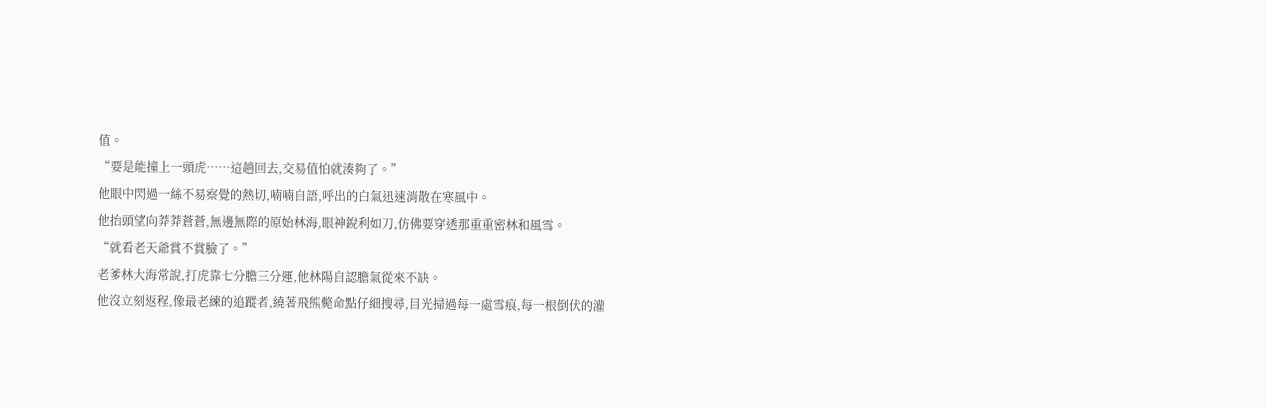值。
“要是能撞上一頭虎……這趟回去,交易值怕就湊夠了。”
他眼中閃過一絲不易察覺的熱切,喃喃自語,呼出的白氣迅速消散在寒風中。
他抬頭望向莽莽蒼蒼,無邊無際的原始林海,眼神銳利如刀,仿佛要穿透那重重密林和風雪。
“就看老天爺賞不賞臉了。”
老爹林大海常說,打虎靠七分膽三分運,他林陽自認膽氣從來不缺。
他沒立刻返程,像最老練的追蹤者,繞著飛熊斃命點仔細搜尋,目光掃過每一處雪痕,每一根倒伏的灌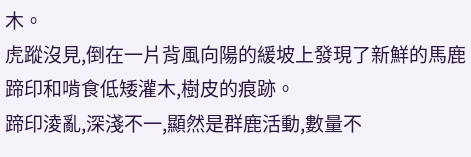木。
虎蹤沒見,倒在一片背風向陽的緩坡上發現了新鮮的馬鹿蹄印和啃食低矮灌木,樹皮的痕跡。
蹄印淩亂,深淺不一,顯然是群鹿活動,數量不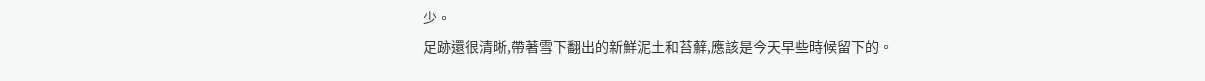少。
足跡還很清晰,帶著雪下翻出的新鮮泥土和苔蘚,應該是今天早些時候留下的。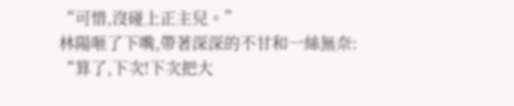“可惜,沒碰上正主兒。”
林陽咂了下嘴,帶著深深的不甘和一絲無奈:
“算了,下次!下次把大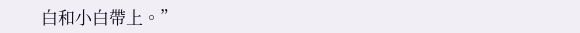白和小白帶上。”